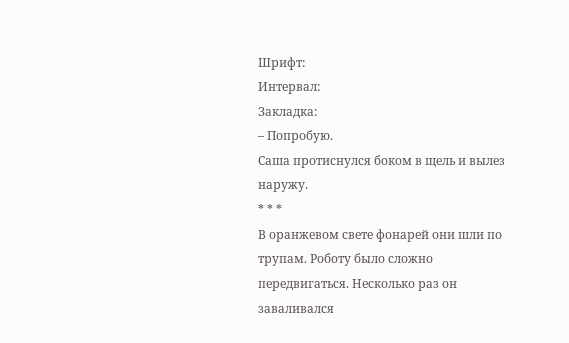Шрифт:
Интервал:
Закладка:
– Попробую.
Саша протиснулся боком в щель и вылез наружу.
* * *
В оранжевом свете фонарей они шли по трупам. Роботу было сложно передвигаться. Несколько раз он заваливался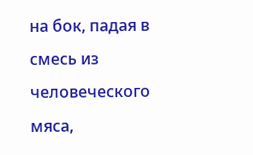на бок, падая в смесь из человеческого мяса,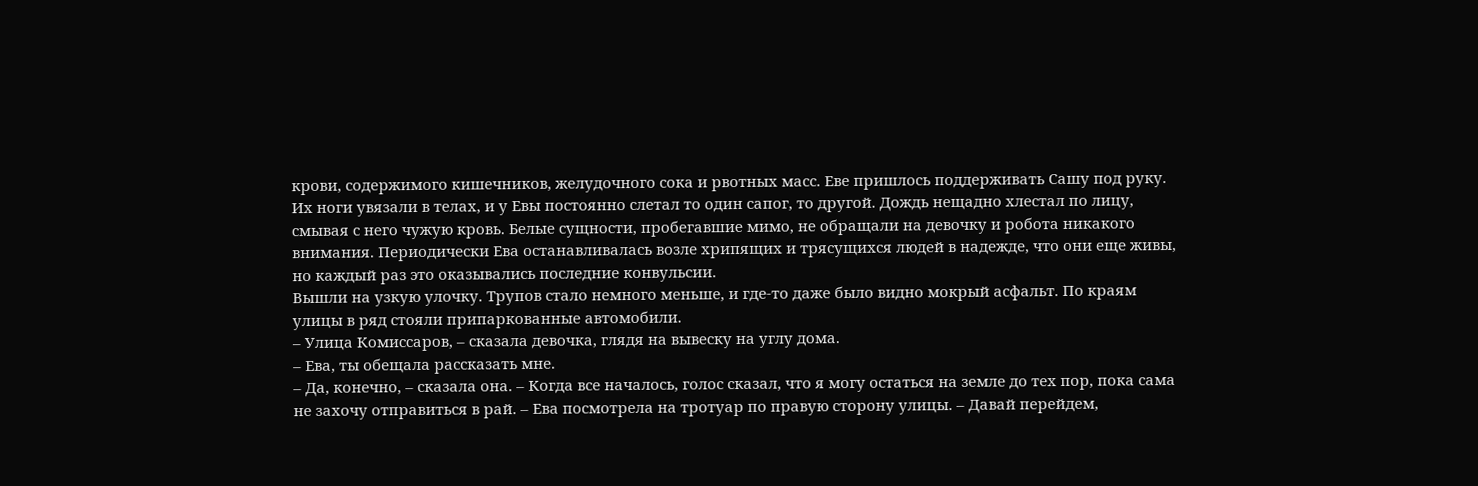крови, содержимого кишечников, желудочного сока и рвотных масс. Еве пришлось поддерживать Сашу под руку. Их ноги увязали в телах, и у Евы постоянно слетал то один сапог, то другой. Дождь нещадно хлестал по лицу, смывая с него чужую кровь. Белые сущности, пробегавшие мимо, не обращали на девочку и робота никакого внимания. Периодически Ева останавливалась возле хрипящих и трясущихся людей в надежде, что они еще живы, но каждый раз это оказывались последние конвульсии.
Вышли на узкую улочку. Трупов стало немного меньше, и где-то даже было видно мокрый асфальт. По краям улицы в ряд стояли припаркованные автомобили.
– Улица Комиссаров, – сказала девочка, глядя на вывеску на углу дома.
– Ева, ты обещала рассказать мне.
– Да, конечно, – сказала она. – Когда все началось, голос сказал, что я могу остаться на земле до тех пор, пока сама не захочу отправиться в рай. – Ева посмотрела на тротуар по правую сторону улицы. – Давай перейдем,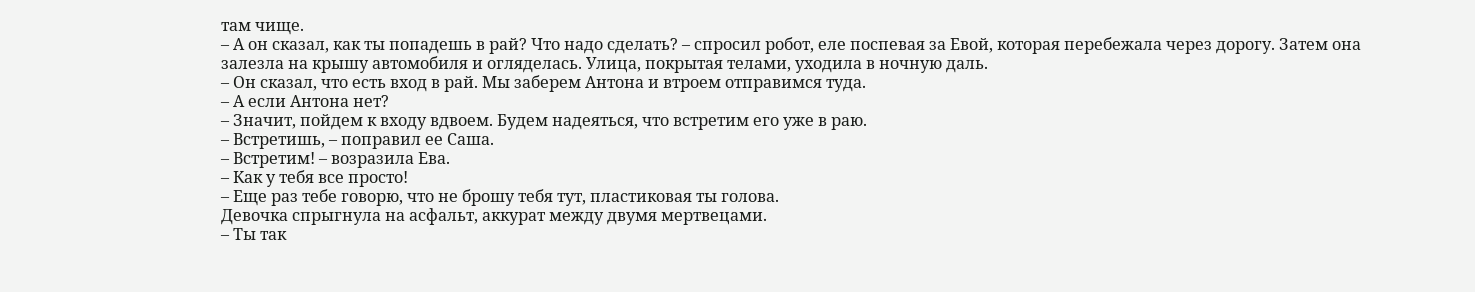там чище.
– А он сказал, как ты попадешь в рай? Что надо сделать? – спросил робот, еле поспевая за Евой, которая перебежала через дорогу. Затем она залезла на крышу автомобиля и огляделась. Улица, покрытая телами, уходила в ночную даль.
– Он сказал, что есть вход в рай. Мы заберем Антона и втроем отправимся туда.
– А если Антона нет?
– Значит, пойдем к входу вдвоем. Будем надеяться, что встретим его уже в раю.
– Встретишь, – поправил ее Саша.
– Встретим! – возразила Ева.
– Как у тебя все просто!
– Еще раз тебе говорю, что не брошу тебя тут, пластиковая ты голова.
Девочка спрыгнула на асфальт, аккурат между двумя мертвецами.
– Ты так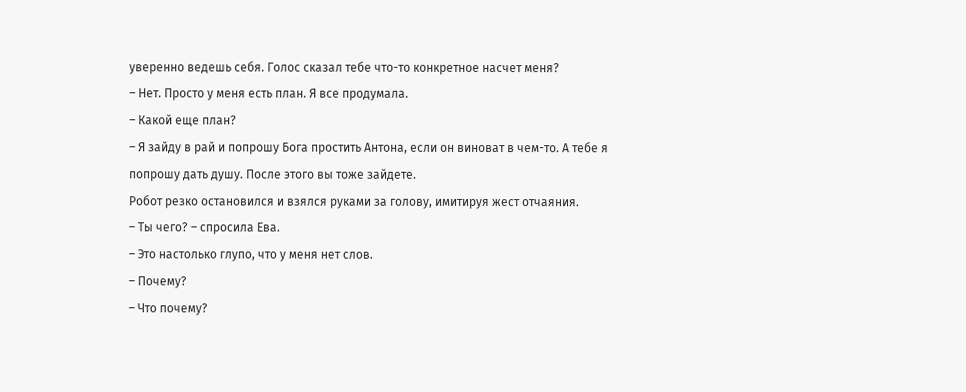уверенно ведешь себя. Голос сказал тебе что-то конкретное насчет меня?
– Нет. Просто у меня есть план. Я все продумала.
– Какой еще план?
– Я зайду в рай и попрошу Бога простить Антона, если он виноват в чем-то. А тебе я попрошу дать душу. После этого вы тоже зайдете.
Робот резко остановился и взялся руками за голову, имитируя жест отчаяния.
– Ты чего? – спросила Ева.
– Это настолько глупо, что у меня нет слов.
– Почему?
– Что почему?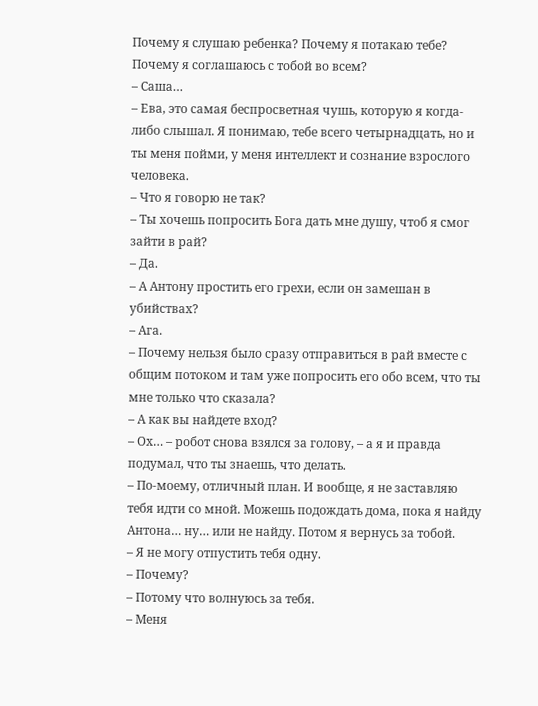Почему я слушаю ребенка? Почему я потакаю тебе? Почему я соглашаюсь с тобой во всем?
– Саша…
– Ева, это самая беспросветная чушь, которую я когда-либо слышал. Я понимаю, тебе всего четырнадцать, но и ты меня пойми, у меня интеллект и сознание взрослого человека.
– Что я говорю не так?
– Ты хочешь попросить Бога дать мне душу, чтоб я смог зайти в рай?
– Да.
– А Антону простить его грехи, если он замешан в убийствах?
– Ага.
– Почему нельзя было сразу отправиться в рай вместе с общим потоком и там уже попросить его обо всем, что ты мне только что сказала?
– А как вы найдете вход?
– Ох… – робот снова взялся за голову, – а я и правда подумал, что ты знаешь, что делать.
– По-моему, отличный план. И вообще, я не заставляю тебя идти со мной. Можешь подождать дома, пока я найду Антона… ну… или не найду. Потом я вернусь за тобой.
– Я не могу отпустить тебя одну.
– Почему?
– Потому что волнуюсь за тебя.
– Меня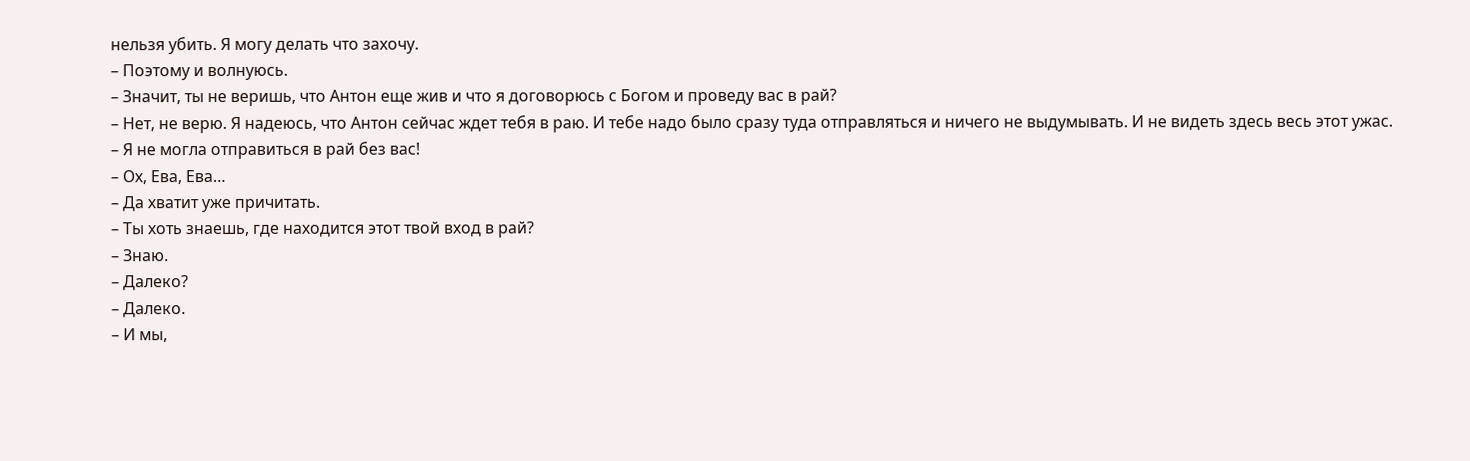нельзя убить. Я могу делать что захочу.
– Поэтому и волнуюсь.
– Значит, ты не веришь, что Антон еще жив и что я договорюсь с Богом и проведу вас в рай?
– Нет, не верю. Я надеюсь, что Антон сейчас ждет тебя в раю. И тебе надо было сразу туда отправляться и ничего не выдумывать. И не видеть здесь весь этот ужас.
– Я не могла отправиться в рай без вас!
– Ох, Ева, Ева…
– Да хватит уже причитать.
– Ты хоть знаешь, где находится этот твой вход в рай?
– Знаю.
– Далеко?
– Далеко.
– И мы,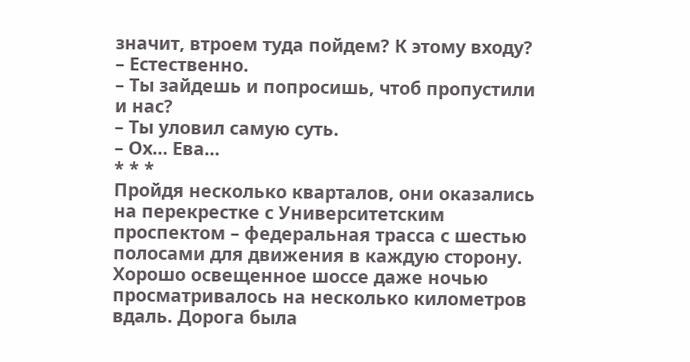значит, втроем туда пойдем? К этому входу?
– Естественно.
– Ты зайдешь и попросишь, чтоб пропустили и нас?
– Ты уловил самую суть.
– Ох… Ева…
* * *
Пройдя несколько кварталов, они оказались на перекрестке с Университетским проспектом – федеральная трасса с шестью полосами для движения в каждую сторону. Хорошо освещенное шоссе даже ночью просматривалось на несколько километров вдаль. Дорога была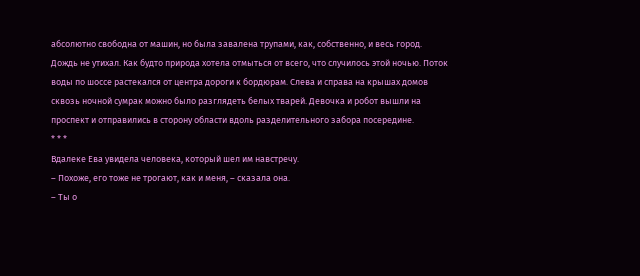абсолютно свободна от машин, но была завалена трупами, как, собственно, и весь город.
Дождь не утихал. Как будто природа хотела отмыться от всего, что случилось этой ночью. Поток воды по шоссе растекался от центра дороги к бордюрам. Слева и справа на крышах домов сквозь ночной сумрак можно было разглядеть белых тварей. Девочка и робот вышли на проспект и отправились в сторону области вдоль разделительного забора посередине.
* * *
Вдалеке Ева увидела человека, который шел им навстречу.
– Похоже, его тоже не трогают, как и меня, – сказала она.
– Ты о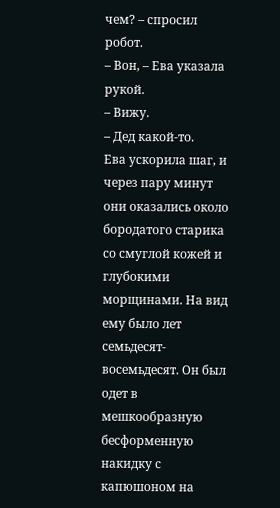чем? – спросил робот.
– Вон, – Ева указала рукой.
– Вижу.
– Дед какой-то.
Ева ускорила шаг, и через пару минут они оказались около бородатого старика со смуглой кожей и глубокими морщинами. На вид ему было лет семьдесят-восемьдесят. Он был одет в мешкообразную бесформенную накидку с капюшоном на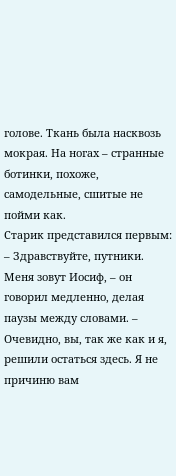голове. Ткань была насквозь мокрая. На ногах – странные ботинки, похоже, самодельные, сшитые не пойми как.
Старик представился первым:
– Здравствуйте, путники. Меня зовут Иосиф, – он говорил медленно, делая паузы между словами. – Очевидно, вы, так же как и я, решили остаться здесь. Я не причиню вам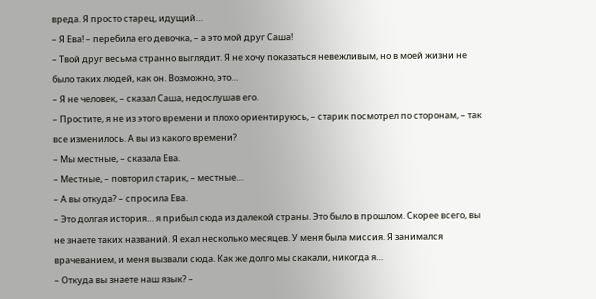вреда. Я просто старец, идущий…
– Я Ева! – перебила его девочка, – а это мой друг Саша!
– Твой друг весьма странно выглядит. Я не хочу показаться невежливым, но в моей жизни не было таких людей, как он. Возможно, это…
– Я не человек, – сказал Саша, недослушав его.
– Простите, я не из этого времени и плохо ориентируюсь, – старик посмотрел по сторонам, – так все изменилось. А вы из какого времени?
– Мы местные, – сказала Ева.
– Местные, – повторил старик, – местные…
– А вы откуда? – спросила Ева.
– Это долгая история… я прибыл сюда из далекой страны. Это было в прошлом. Скорее всего, вы не знаете таких названий. Я ехал несколько месяцев. У меня была миссия. Я занимался врачеванием, и меня вызвали сюда. Как же долго мы скакали, никогда я…
– Откуда вы знаете наш язык? –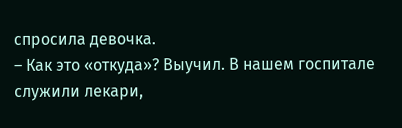спросила девочка.
– Как это «откуда»? Выучил. В нашем госпитале служили лекари,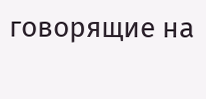говорящие на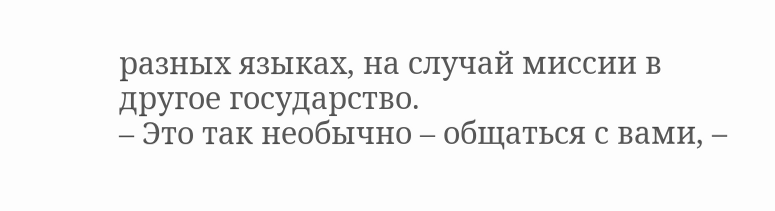разных языках, на случай миссии в другое государство.
– Это так необычно – общаться с вами, –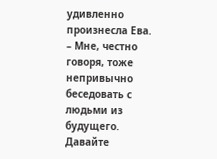удивленно произнесла Ева.
– Мне, честно говоря, тоже непривычно беседовать с людьми из будущего. Давайте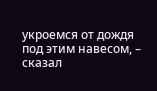укроемся от дождя под этим навесом, – сказал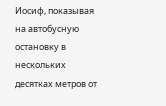Иосиф, показывая на автобусную остановку в нескольких десятках метров от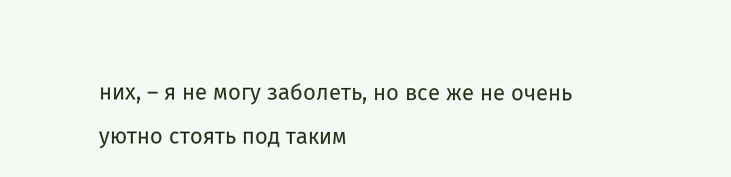них, – я не могу заболеть, но все же не очень уютно стоять под таким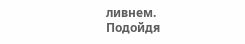ливнем.
Подойдя